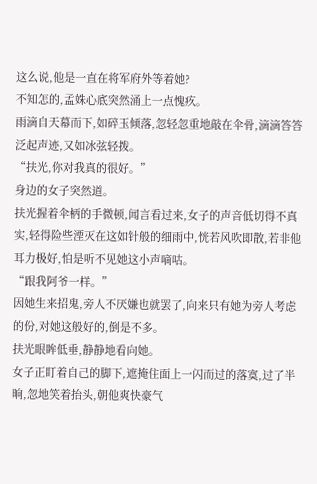这么说,他是一直在将军府外等着她?
不知怎的,孟姝心底突然涌上一点愧疚。
雨滴自天幕而下,如碎玉倾落,忽轻忽重地敲在伞骨,滴滴答答泛起声迹,又如冰弦轻拨。
“扶光,你对我真的很好。”
身边的女子突然道。
扶光握着伞柄的手微顿,闻言看过来,女子的声音低切得不真实,轻得险些湮灭在这如针般的细雨中,恍若风吹即散,若非他耳力极好,怕是听不见她这小声嘀咕。
“跟我阿爷一样。”
因她生来招鬼,旁人不厌嫌也就罢了,向来只有她为旁人考虑的份,对她这般好的,倒是不多。
扶光眼眸低垂,静静地看向她。
女子正盯着自己的脚下,遮掩住面上一闪而过的落寞,过了半晌,忽地笑着抬头,朝他爽快豪气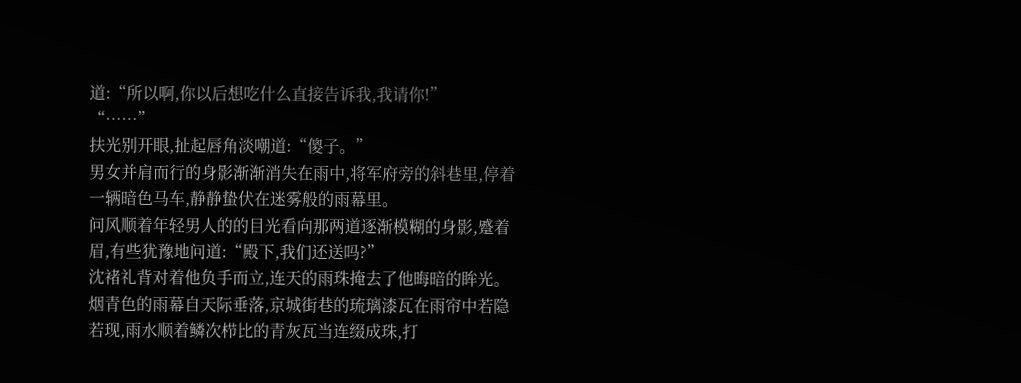道:“所以啊,你以后想吃什么直接告诉我,我请你!”
“……”
扶光别开眼,扯起唇角淡嘲道:“傻子。”
男女并肩而行的身影渐渐消失在雨中,将军府旁的斜巷里,停着一辆暗色马车,静静蛰伏在迷雾般的雨幕里。
问风顺着年轻男人的的目光看向那两道逐渐模糊的身影,蹙着眉,有些犹豫地问道:“殿下,我们还送吗?”
沈褚礼背对着他负手而立,连天的雨珠掩去了他晦暗的眸光。
烟青色的雨幕自天际垂落,京城街巷的琉璃漆瓦在雨帘中若隐若现,雨水顺着鳞次栉比的青灰瓦当连缀成珠,打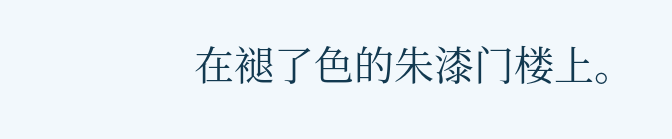在褪了色的朱漆门楼上。